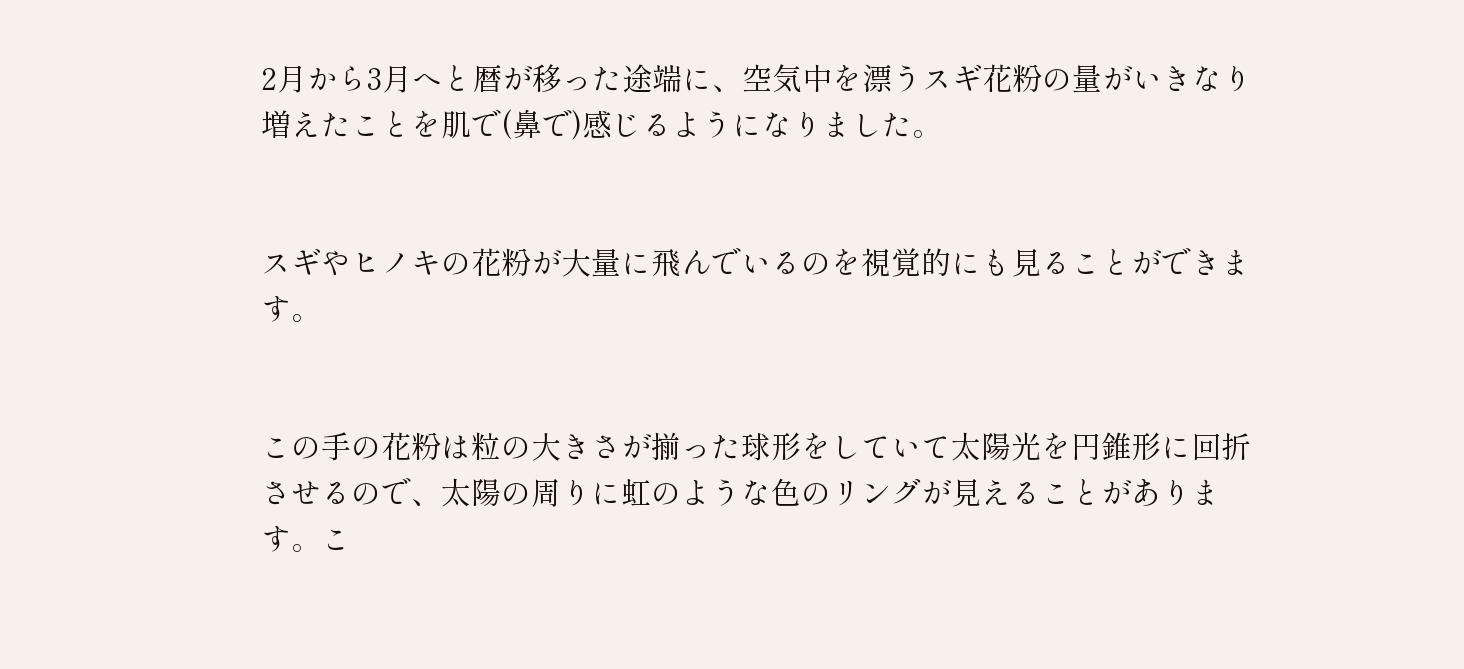2月から3月へと暦が移った途端に、空気中を漂うスギ花粉の量がいきなり増えたことを肌で(鼻で)感じるようになりました。


スギやヒノキの花粉が大量に飛んでいるのを視覚的にも見ることができます。


この手の花粉は粒の大きさが揃った球形をしていて太陽光を円錐形に回折させるので、太陽の周りに虹のような色のリングが見えることがあります。こ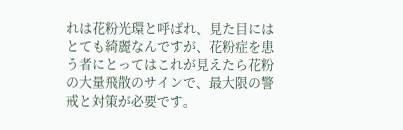れは花粉光環と呼ばれ、見た目にはとても綺麗なんですが、花粉症を患う者にとってはこれが見えたら花粉の大量飛散のサインで、最大限の警戒と対策が必要です。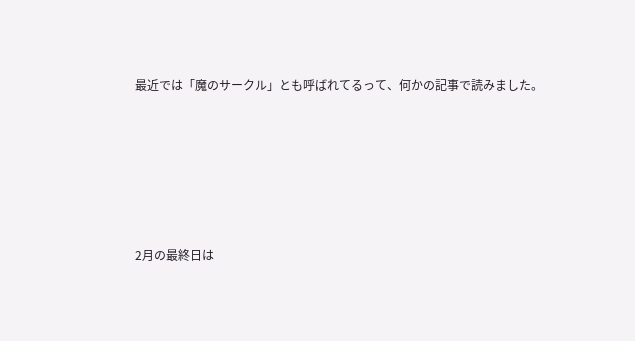最近では「魔のサークル」とも呼ばれてるって、何かの記事で読みました。






2月の最終日は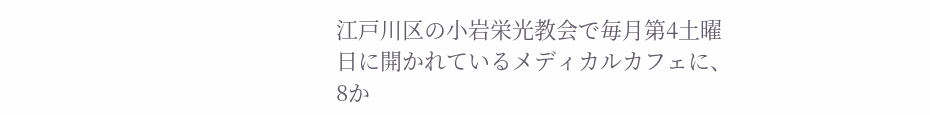江戸川区の小岩栄光教会で毎月第4土曜日に開かれているメディカルカフェに、8か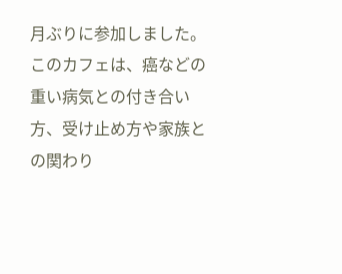月ぶりに参加しました。このカフェは、癌などの重い病気との付き合い方、受け止め方や家族との関わり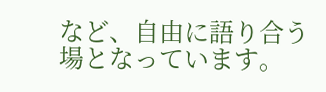など、自由に語り合う場となっています。